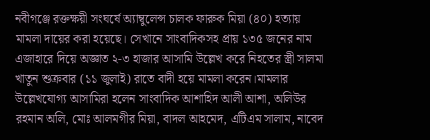নবীগঞ্জে রক্তক্ষয়ী সংঘর্ষে অ্যাম্বুলেন্স চালক ফারুক মিয়া (৪০) হত্যায় মামলা দায়ের করা হয়েছে। সেখানে সাংবাদিকসহ প্রায় ১৩৫ জনের নাম এজাহারে দিয়ে অজ্ঞাত ২-৩ হাজার আসামি উল্লেখ করে নিহতের স্ত্রী সালমা খাতুন শুক্রবার (১১ জুলাই) রাতে বাদী হয়ে মামলা করেন।মামলার উল্লেখযোগ্য আসামিরা হলেন সাংবাদিক আশাহিদ আলী আশা, অলিউর রহমান অলি, মোঃ আলমগীর মিয়া, বাদল আহমেদ, এটিএম সালাম, নাবেদ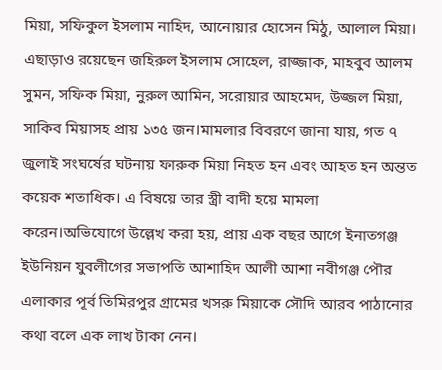মিয়া, সফিকুল ইসলাম নাহিদ, আনোয়ার হোসেন মিঠু, আলাল মিয়া। এছাড়াও রয়েছেন জহিরুল ইসলাম সোহেল, রাজ্জাক, মাহবুব আলম সুমন, সফিক মিয়া, নুরুল আমিন, সরোয়ার আহমেদ, উজ্জল মিয়া, সাকিব মিয়াসহ প্রায় ১৩৫ জন।মামলার বিবরণে জানা যায়, গত ৭ জুলাই সংঘর্ষের ঘটনায় ফারুক মিয়া নিহত হন এবং আহত হন অন্তত কয়েক শতাধিক। এ বিষয়ে তার স্ত্রী বাদী হয়ে মামলা করেন।অভিযোগে উল্লেখ করা হয়, প্রায় এক বছর আগে ইনাতগঞ্জ ইউনিয়ন যুবলীগের সভাপতি আশাহিদ আলী আশা নবীগঞ্জ পৌর এলাকার পূর্ব তিমিরপুর গ্রামের খসরু মিয়াকে সৌদি আরব পাঠানোর কথা বলে এক লাখ টাকা নেন।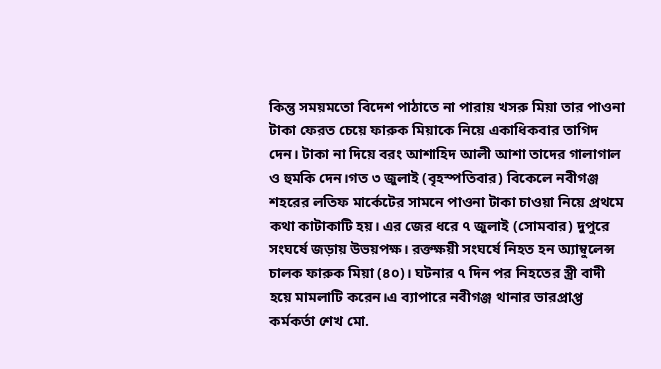কিন্তু সময়মতো বিদেশ পাঠাতে না পারায় খসরু মিয়া তার পাওনা টাকা ফেরত চেয়ে ফারুক মিয়াকে নিয়ে একাধিকবার তাগিদ দেন। টাকা না দিয়ে বরং আশাহিদ আলী আশা তাদের গালাগাল ও হুমকি দেন।গত ৩ জুলাই (বৃহস্পতিবার) বিকেলে নবীগঞ্জ শহরের লতিফ মার্কেটের সামনে পাওনা টাকা চাওয়া নিয়ে প্রথমে কথা কাটাকাটি হয়। এর জের ধরে ৭ জুলাই (সোমবার) দুপুরে সংঘর্ষে জড়ায় উভয়পক্ষ। রক্তক্ষয়ী সংঘর্ষে নিহত হন অ্যাম্বুলেন্স চালক ফারুক মিয়া (৪০)। ঘটনার ৭ দিন পর নিহতের স্ত্রী বাদী হয়ে মামলাটি করেন।এ ব্যাপারে নবীগঞ্জ থানার ভারপ্রাপ্ত কর্মকর্তা শেখ মো.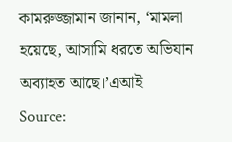কামরুজ্জামান জানান, ‘মামলা হয়েছে, আসামি ধরতে অভিযান অব্যাহত আছে।’এআই
Source: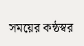সময়ের কন্ঠস্বর